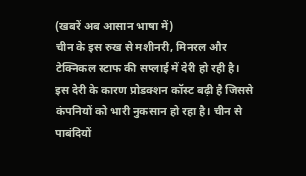(खबरें अब आसान भाषा में)
चीन के इस रुख से मशीनरी, मिनरल और टेक्निकल स्टाफ की सप्लाई में देरी हो रही है। इस देरी के कारण प्रोडक्शन कॉस्ट बढ़ी है जिससे कंपनियों को भारी नुकसान हो रहा है। चीन से पाबंदियों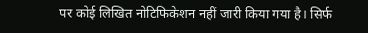पर कोई लिखित नोटिफिकेशन नहीं जारी किया गया है। सिर्फ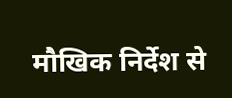मौखिक निर्देश से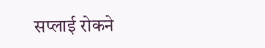सप्लाई रोकने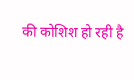की कोशिश हो रही है